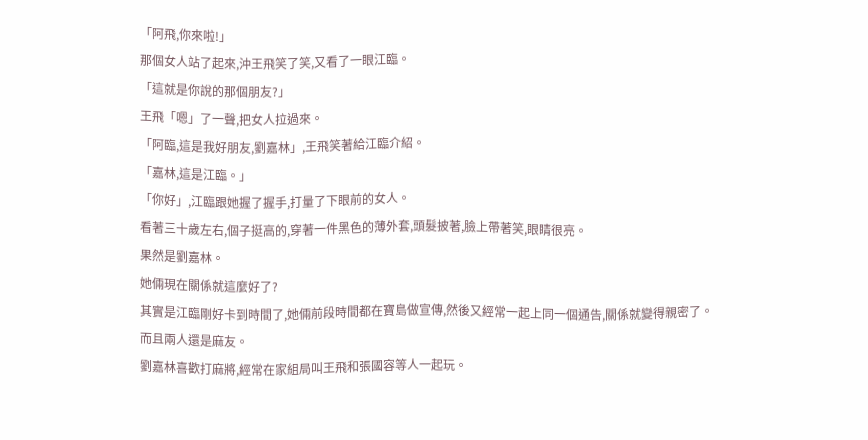「阿飛,你來啦!」
那個女人站了起來,沖王飛笑了笑,又看了一眼江臨。
「這就是你說的那個朋友?」
王飛「嗯」了一聲,把女人拉過來。
「阿臨,這是我好朋友,劉嘉林」,王飛笑著給江臨介紹。
「嘉林,這是江臨。」
「你好」,江臨跟她握了握手,打量了下眼前的女人。
看著三十歲左右,個子挺高的,穿著一件黑色的薄外套,頭髮披著,臉上帶著笑,眼睛很亮。
果然是劉嘉林。
她倆現在關係就這麼好了?
其實是江臨剛好卡到時間了,她倆前段時間都在寶島做宣傳,然後又經常一起上同一個通告,關係就變得親密了。
而且兩人還是麻友。
劉嘉林喜歡打麻將,經常在家組局叫王飛和張國容等人一起玩。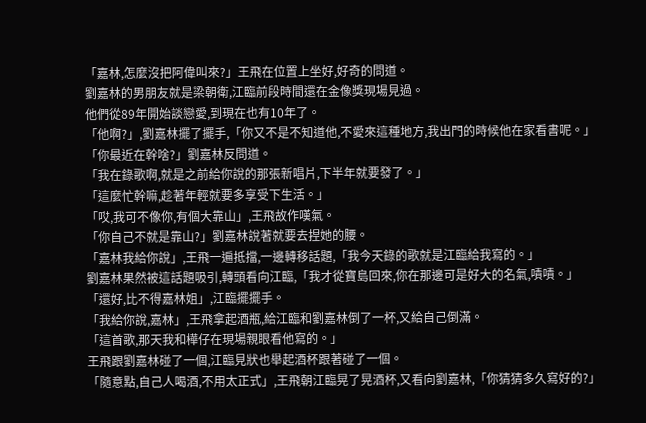「嘉林,怎麼沒把阿偉叫來?」王飛在位置上坐好,好奇的問道。
劉嘉林的男朋友就是梁朝衛,江臨前段時間還在金像獎現場見過。
他們從89年開始談戀愛,到現在也有10年了。
「他啊?」,劉嘉林擺了擺手,「你又不是不知道他,不愛來這種地方,我出門的時候他在家看書呢。」
「你最近在幹啥?」劉嘉林反問道。
「我在錄歌啊,就是之前給你說的那張新唱片,下半年就要發了。」
「這麼忙幹嘛,趁著年輕就要多享受下生活。」
「哎,我可不像你,有個大靠山」,王飛故作嘆氣。
「你自己不就是靠山?」劉嘉林說著就要去捏她的腰。
「嘉林我給你說」,王飛一遍抵擋,一邊轉移話題,「我今天錄的歌就是江臨給我寫的。」
劉嘉林果然被這話題吸引,轉頭看向江臨,「我才從寶島回來,你在那邊可是好大的名氣,嘖嘖。」
「還好,比不得嘉林姐」,江臨擺擺手。
「我給你說,嘉林」,王飛拿起酒瓶,給江臨和劉嘉林倒了一杯,又給自己倒滿。
「這首歌,那天我和樺仔在現場親眼看他寫的。」
王飛跟劉嘉林碰了一個,江臨見狀也舉起酒杯跟著碰了一個。
「隨意點,自己人喝酒,不用太正式」,王飛朝江臨晃了晃酒杯,又看向劉嘉林,「你猜猜多久寫好的?」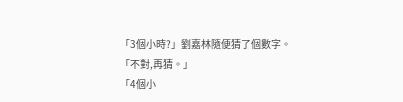「3個小時?」劉嘉林隨便猜了個數字。
「不對,再猜。」
「4個小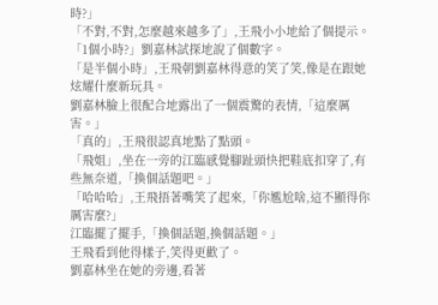時?」
「不對,不對,怎麼越來越多了」,王飛小小地給了個提示。
「1個小時?」劉嘉林試探地說了個數字。
「是半個小時」,王飛朝劉嘉林得意的笑了笑,像是在跟她炫耀什麼新玩具。
劉嘉林臉上很配合地露出了一個震驚的表情,「這麼厲害。」
「真的」,王飛很認真地點了點頭。
「飛姐」,坐在一旁的江臨感覺腳趾頭快把鞋底扣穿了,有些無奈道,「換個話題吧。」
「哈哈哈」,王飛捂著嘴笑了起來,「你尷尬啥,這不顯得你厲害麼?」
江臨擺了擺手,「換個話題,換個話題。」
王飛看到他得樣子,笑得更歡了。
劉嘉林坐在她的旁邊,看著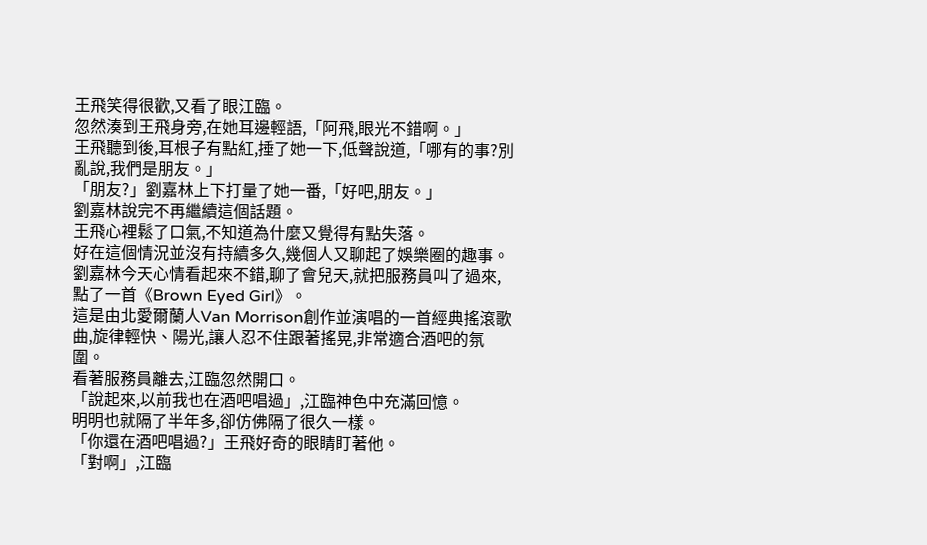王飛笑得很歡,又看了眼江臨。
忽然湊到王飛身旁,在她耳邊輕語,「阿飛,眼光不錯啊。」
王飛聽到後,耳根子有點紅,捶了她一下,低聲說道,「哪有的事?別亂說,我們是朋友。」
「朋友?」劉嘉林上下打量了她一番,「好吧,朋友。」
劉嘉林說完不再繼續這個話題。
王飛心裡鬆了口氣,不知道為什麼又覺得有點失落。
好在這個情況並沒有持續多久,幾個人又聊起了娛樂圈的趣事。
劉嘉林今天心情看起來不錯,聊了會兒天,就把服務員叫了過來,點了一首《Brown Eyed Girl》。
這是由北愛爾蘭人Van Morrison創作並演唱的一首經典搖滾歌曲,旋律輕快、陽光,讓人忍不住跟著搖晃,非常適合酒吧的氛圍。
看著服務員離去,江臨忽然開口。
「說起來,以前我也在酒吧唱過」,江臨神色中充滿回憶。
明明也就隔了半年多,卻仿佛隔了很久一樣。
「你還在酒吧唱過?」王飛好奇的眼睛盯著他。
「對啊」,江臨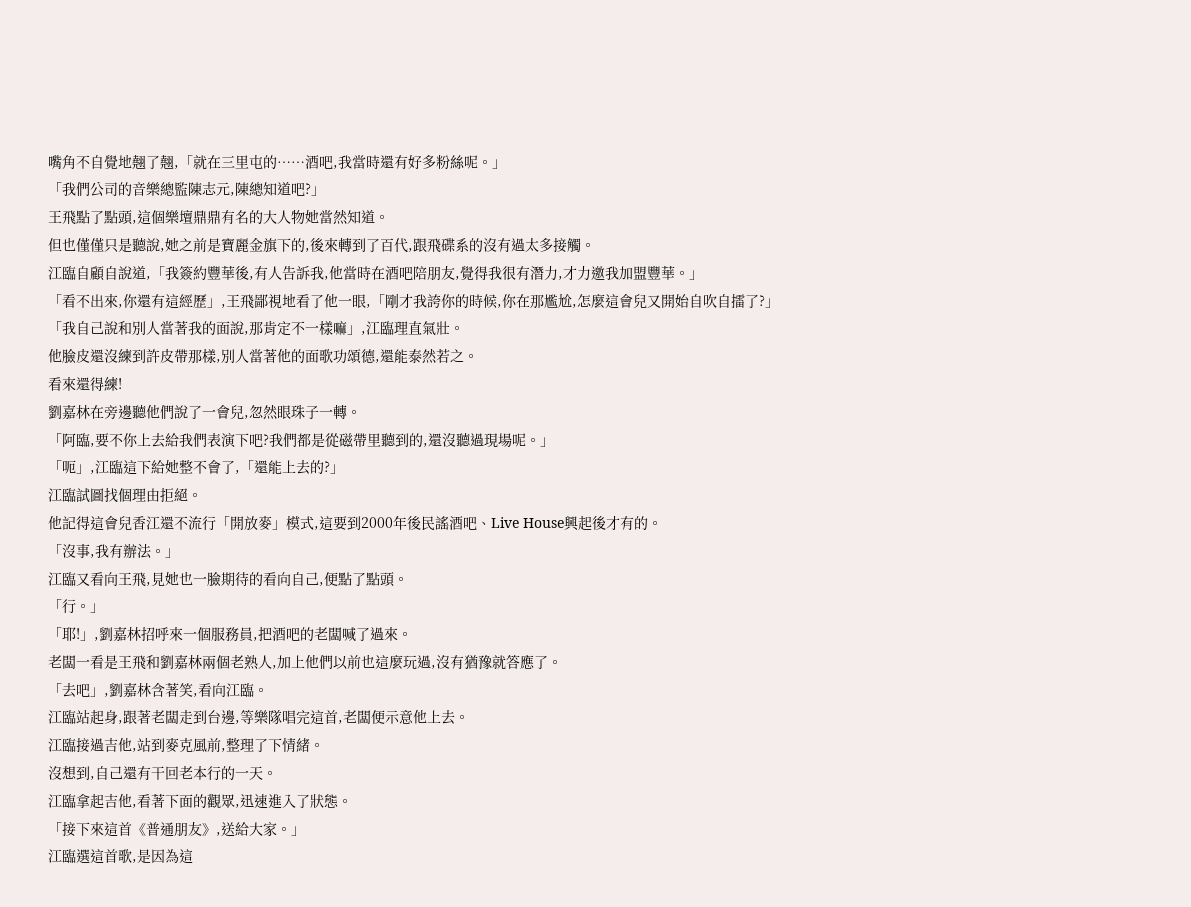嘴角不自覺地翹了翹,「就在三里屯的……酒吧,我當時還有好多粉絲呢。」
「我們公司的音樂總監陳志元,陳總知道吧?」
王飛點了點頭,這個樂壇鼎鼎有名的大人物她當然知道。
但也僅僅只是聽說,她之前是寶麗金旗下的,後來轉到了百代,跟飛碟系的沒有過太多接觸。
江臨自顧自說道,「我簽約豐華後,有人告訴我,他當時在酒吧陪朋友,覺得我很有潛力,才力邀我加盟豐華。」
「看不出來,你還有這經歷」,王飛鄙視地看了他一眼,「剛才我誇你的時候,你在那尷尬,怎麼這會兒又開始自吹自擂了?」
「我自己說和別人當著我的面說,那肯定不一樣嘛」,江臨理直氣壯。
他臉皮還沒練到許皮帶那樣,別人當著他的面歌功頌德,還能泰然若之。
看來還得練!
劉嘉林在旁邊聽他們說了一會兒,忽然眼珠子一轉。
「阿臨,要不你上去給我們表演下吧?我們都是從磁帶里聽到的,還沒聽過現場呢。」
「呃」,江臨這下給她整不會了,「還能上去的?」
江臨試圖找個理由拒絕。
他記得這會兒香江還不流行「開放麥」模式,這要到2000年後民謠酒吧、Live House興起後才有的。
「沒事,我有辦法。」
江臨又看向王飛,見她也一臉期待的看向自己,便點了點頭。
「行。」
「耶!」,劉嘉林招呼來一個服務員,把酒吧的老闆喊了過來。
老闆一看是王飛和劉嘉林兩個老熟人,加上他們以前也這麼玩過,沒有猶豫就答應了。
「去吧」,劉嘉林含著笑,看向江臨。
江臨站起身,跟著老闆走到台邊,等樂隊唱完這首,老闆便示意他上去。
江臨接過吉他,站到麥克風前,整理了下情緒。
沒想到,自己還有干回老本行的一天。
江臨拿起吉他,看著下面的觀眾,迅速進入了狀態。
「接下來這首《普通朋友》,送給大家。」
江臨選這首歌,是因為這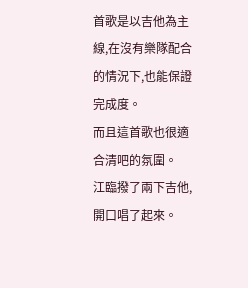首歌是以吉他為主線,在沒有樂隊配合的情況下,也能保證完成度。
而且這首歌也很適合清吧的氛圍。
江臨撥了兩下吉他,開口唱了起來。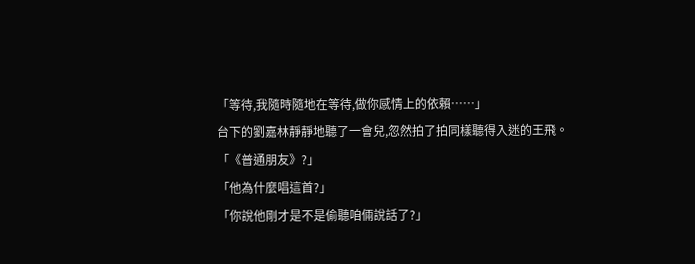「等待,我隨時隨地在等待,做你感情上的依賴……」
台下的劉嘉林靜靜地聽了一會兒,忽然拍了拍同樣聽得入迷的王飛。
「《普通朋友》?」
「他為什麼唱這首?」
「你說他剛才是不是偷聽咱倆說話了?」